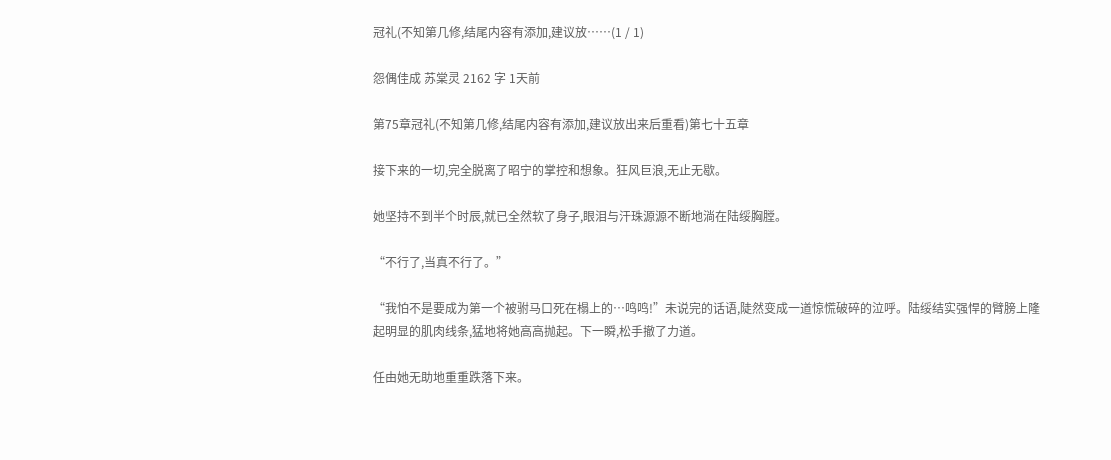冠礼(不知第几修,结尾内容有添加,建议放……(1 / 1)

怨偶佳成 苏棠灵 2162 字 1天前

第75章冠礼(不知第几修,结尾内容有添加,建议放出来后重看)第七十五章

接下来的一切,完全脱离了昭宁的掌控和想象。狂风巨浪,无止无歇。

她坚持不到半个时辰,就已全然软了身子,眼泪与汗珠源源不断地淌在陆绥胸膛。

“不行了,当真不行了。”

“我怕不是要成为第一个被驸马口死在榻上的…鸣鸣!”未说完的话语,陡然变成一道惊慌破碎的泣呼。陆绥结实强悍的臂膀上隆起明显的肌肉线条,猛地将她高高抛起。下一瞬,松手撤了力道。

任由她无助地重重跌落下来。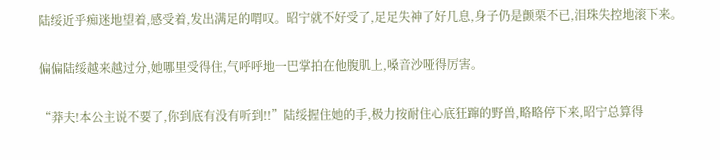陆绥近乎痴迷地望着,感受着,发出满足的喟叹。昭宁就不好受了,足足失神了好几息,身子仍是颤栗不已,泪珠失控地滚下来。

偏偏陆绥越来越过分,她哪里受得住,气呼呼地一巴掌拍在他腹肌上,嗓音沙哑得厉害。

“莽夫!本公主说不要了,你到底有没有听到!!”陆绥握住她的手,极力按耐住心底狂蹿的野兽,略略停下来,昭宁总算得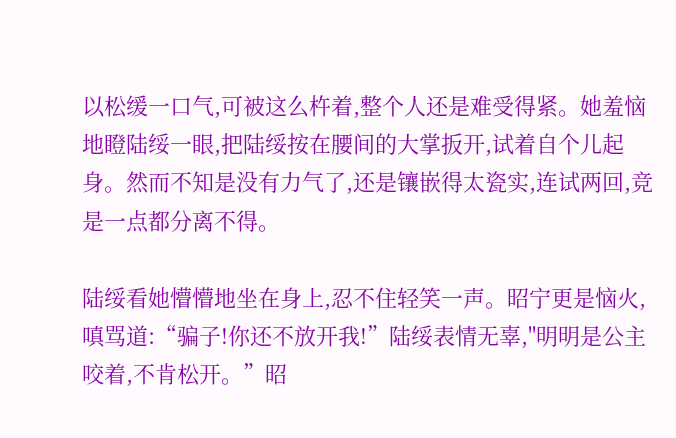以松缓一口气,可被这么杵着,整个人还是难受得紧。她羞恼地瞪陆绥一眼,把陆绥按在腰间的大掌扳开,试着自个儿起身。然而不知是没有力气了,还是镶嵌得太瓷实,连试两回,竞是一点都分离不得。

陆绥看她懵懵地坐在身上,忍不住轻笑一声。昭宁更是恼火,嗔骂道:“骗子!你还不放开我!”陆绥表情无辜,"明明是公主咬着,不肯松开。”昭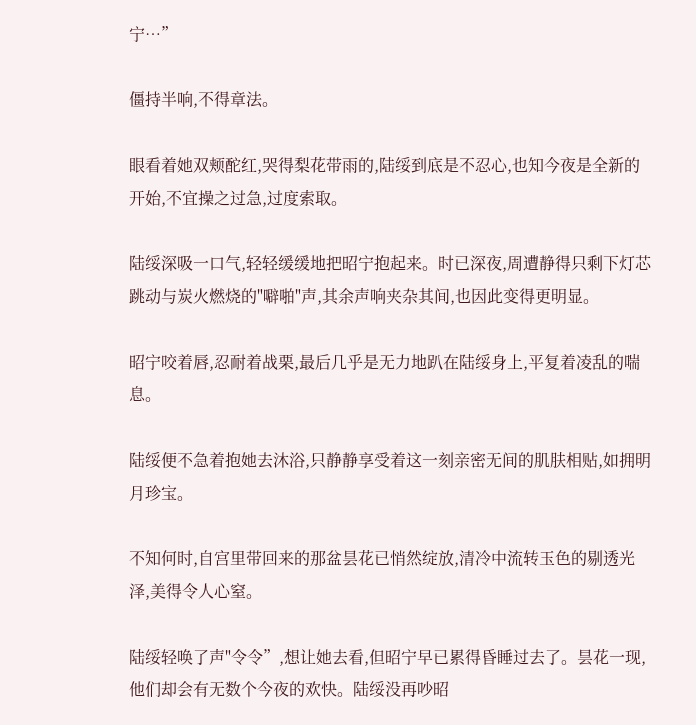宁…”

僵持半响,不得章法。

眼看着她双颊酡红,哭得梨花带雨的,陆绥到底是不忍心,也知今夜是全新的开始,不宜操之过急,过度索取。

陆绥深吸一口气,轻轻缓缓地把昭宁抱起来。时已深夜,周遭静得只剩下灯芯跳动与炭火燃烧的"噼啪"声,其余声响夹杂其间,也因此变得更明显。

昭宁咬着唇,忍耐着战栗,最后几乎是无力地趴在陆绥身上,平复着凌乱的喘息。

陆绥便不急着抱她去沐浴,只静静享受着这一刻亲密无间的肌肤相贴,如拥明月珍宝。

不知何时,自宫里带回来的那盆昙花已悄然绽放,清冷中流转玉色的剔透光泽,美得令人心窒。

陆绥轻唤了声"令令”,想让她去看,但昭宁早已累得昏睡过去了。昙花一现,他们却会有无数个今夜的欢快。陆绥没再吵昭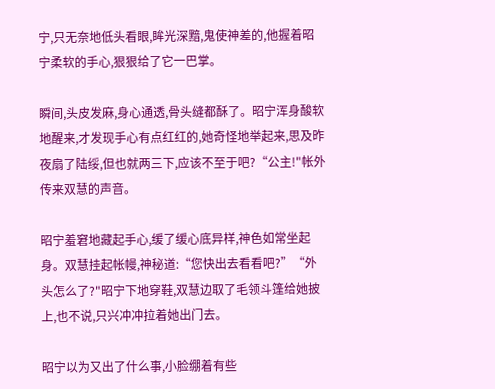宁,只无奈地低头看眼,眸光深黯,鬼使神差的,他握着昭宁柔软的手心,狠狠给了它一巴掌。

瞬间,头皮发麻,身心通透,骨头缝都酥了。昭宁浑身酸软地醒来,才发现手心有点红红的,她奇怪地举起来,思及昨夜扇了陆绥,但也就两三下,应该不至于吧?“公主!"帐外传来双慧的声音。

昭宁羞窘地藏起手心,缓了缓心底异样,神色如常坐起身。双慧挂起帐幔,神秘道:“您快出去看看吧?”“外头怎么了?"昭宁下地穿鞋,双慧边取了毛领斗篷给她披上,也不说,只兴冲冲拉着她出门去。

昭宁以为又出了什么事,小脸绷着有些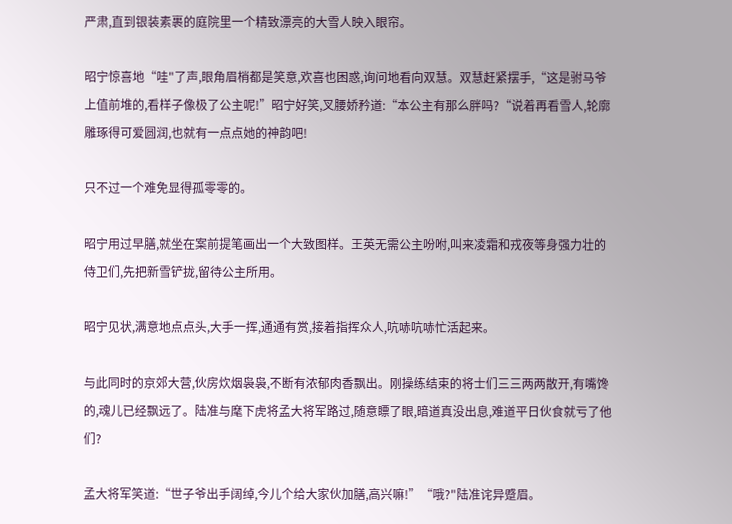严肃,直到银装素裹的庭院里一个精致漂亮的大雪人映入眼帘。

昭宁惊喜地“哇"了声,眼角眉梢都是笑意,欢喜也困惑,询问地看向双慧。双慧赶紧摆手,“这是驸马爷上值前堆的,看样子像极了公主呢!”昭宁好笑,叉腰娇矜道:“本公主有那么胖吗?“说着再看雪人,轮廓雕琢得可爱圆润,也就有一点点她的神韵吧!

只不过一个难免显得孤零零的。

昭宁用过早膳,就坐在案前提笔画出一个大致图样。王英无需公主吩咐,叫来凌霜和戎夜等身强力壮的侍卫们,先把新雪铲拢,留待公主所用。

昭宁见状,满意地点点头,大手一挥,通通有赏,接着指挥众人,吭哧吭哧忙活起来。

与此同时的京郊大营,伙房炊烟袅袅,不断有浓郁肉香飘出。刚操练结束的将士们三三两两散开,有嘴馋的,魂儿已经飘远了。陆准与麾下虎将孟大将军路过,随意瞟了眼,暗道真没出息,难道平日伙食就亏了他们?

孟大将军笑道:“世子爷出手阔绰,今儿个给大家伙加膳,高兴嘛!”“哦?"陆准诧异蹙眉。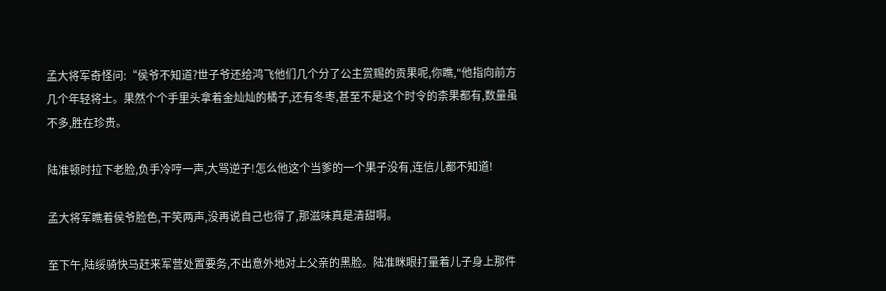孟大将军奇怪问:“侯爷不知道?世子爷还给鸿飞他们几个分了公主赏赐的贡果呢,你瞧,"他指向前方几个年轻将士。果然个个手里头拿着金灿灿的橘子,还有冬枣,甚至不是这个时令的柰果都有,数量虽不多,胜在珍贵。

陆准顿时拉下老脸,负手冷哼一声,大骂逆子!怎么他这个当爹的一个果子没有,连信儿都不知道!

孟大将军瞧着侯爷脸色,干笑两声,没再说自己也得了,那滋味真是清甜啊。

至下午,陆绥骑快马赶来军营处置要务,不出意外地对上父亲的黑脸。陆准眯眼打量着儿子身上那件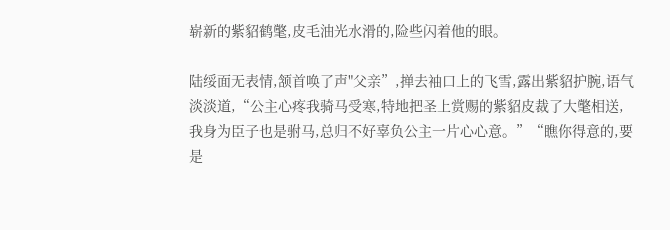崭新的紫貂鹤氅,皮毛油光水滑的,险些闪着他的眼。

陆绥面无表情,颔首唤了声"父亲”,掸去袖口上的飞雪,露出紫貂护腕,语气淡淡道,“公主心疼我骑马受寒,特地把圣上赏赐的紫貂皮裁了大氅相送,我身为臣子也是驸马,总归不好辜负公主一片心心意。”“瞧你得意的,要是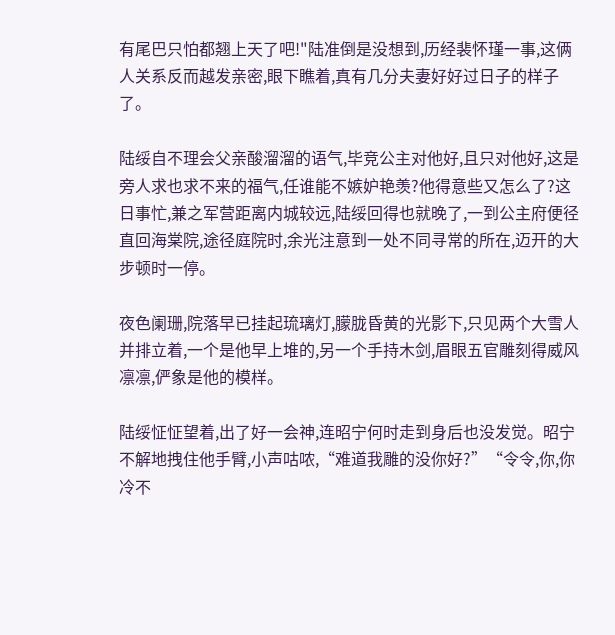有尾巴只怕都翘上天了吧!"陆准倒是没想到,历经裴怀瑾一事,这俩人关系反而越发亲密,眼下瞧着,真有几分夫妻好好过日子的样子了。

陆绥自不理会父亲酸溜溜的语气,毕竞公主对他好,且只对他好,这是旁人求也求不来的福气,任谁能不嫉妒艳羡?他得意些又怎么了?这日事忙,兼之军营距离内城较远,陆绥回得也就晚了,一到公主府便径直回海棠院,途径庭院时,余光注意到一处不同寻常的所在,迈开的大步顿时一停。

夜色阑珊,院落早已挂起琉璃灯,朦胧昏黄的光影下,只见两个大雪人并排立着,一个是他早上堆的,另一个手持木剑,眉眼五官雕刻得威风凛凛,俨象是他的模样。

陆绥怔怔望着,出了好一会神,连昭宁何时走到身后也没发觉。昭宁不解地拽住他手臂,小声咕哝,“难道我雕的没你好?”“令令,你,你冷不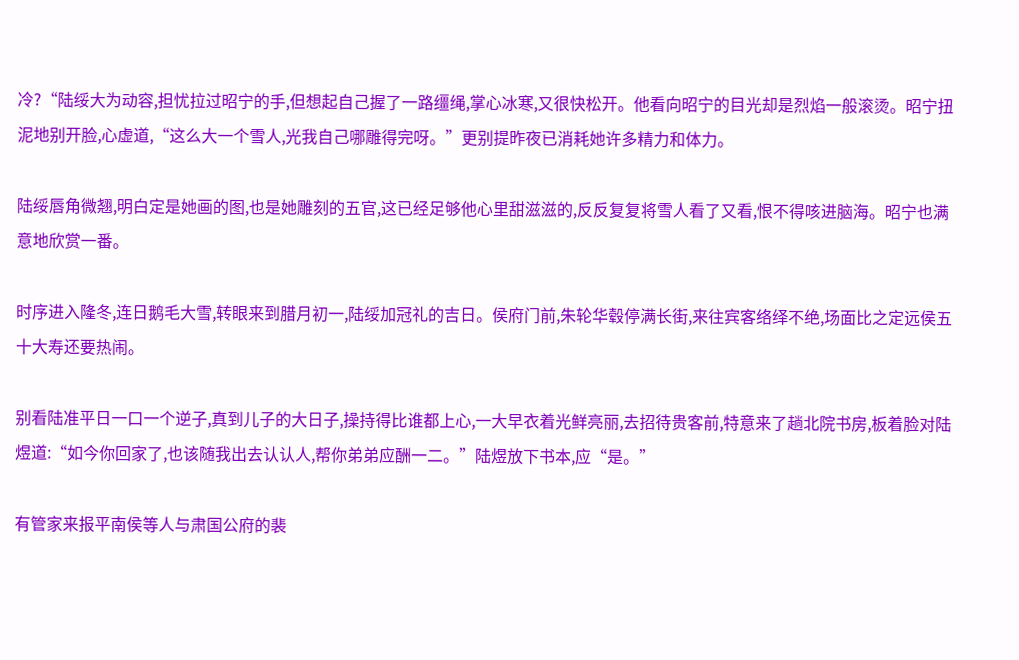冷?“陆绥大为动容,担忧拉过昭宁的手,但想起自己握了一路缰绳,掌心冰寒,又很快松开。他看向昭宁的目光却是烈焰一般滚烫。昭宁扭泥地别开脸,心虚道,“这么大一个雪人,光我自己哪雕得完呀。”更别提昨夜已消耗她许多精力和体力。

陆绥唇角微翘,明白定是她画的图,也是她雕刻的五官,这已经足够他心里甜滋滋的,反反复复将雪人看了又看,恨不得咳进脑海。昭宁也满意地欣赏一番。

时序进入隆冬,连日鹅毛大雪,转眼来到腊月初一,陆绥加冠礼的吉日。侯府门前,朱轮华毂停满长街,来往宾客络绎不绝,场面比之定远侯五十大寿还要热闹。

别看陆准平日一口一个逆子,真到儿子的大日子,操持得比谁都上心,一大早衣着光鲜亮丽,去招待贵客前,特意来了趟北院书房,板着脸对陆煜道:“如今你回家了,也该随我出去认认人,帮你弟弟应酬一二。”陆煜放下书本,应“是。”

有管家来报平南侯等人与肃国公府的裴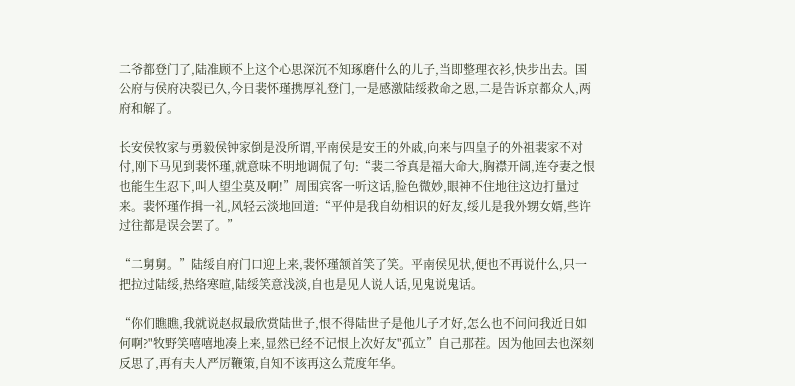二爷都登门了,陆准顾不上这个心思深沉不知琢磨什么的儿子,当即整理衣衫,快步出去。国公府与侯府决裂已久,今日裴怀瑾携厚礼登门,一是感激陆绥救命之恩,二是告诉京都众人,两府和解了。

长安侯牧家与勇毅侯钟家倒是没所谓,平南侯是安王的外戚,向来与四皇子的外祖裴家不对付,刚下马见到裴怀瑾,就意味不明地调侃了句:“裴二爷真是福大命大,胸襟开阔,连夺妻之恨也能生生忍下,叫人望尘莫及啊!”周围宾客一听这话,脸色微妙,眼神不住地往这边打量过来。裴怀瑾作揖一礼,风轻云淡地回道:“平仲是我自幼相识的好友,绥儿是我外甥女婿,些许过往都是误会罢了。”

“二舅舅。”陆绥自府门口迎上来,裴怀瑾颔首笑了笑。平南侯见状,便也不再说什么,只一把拉过陆绥,热络寒暄,陆绥笑意浅淡,自也是见人说人话,见鬼说鬼话。

“你们瞧瞧,我就说赵叔最欣赏陆世子,恨不得陆世子是他儿子才好,怎么也不问问我近日如何啊?"牧野笑嘻嘻地凑上来,显然已经不记恨上次好友"孤立”自己那茬。因为他回去也深刻反思了,再有夫人严厉鞭策,自知不该再这么荒度年华。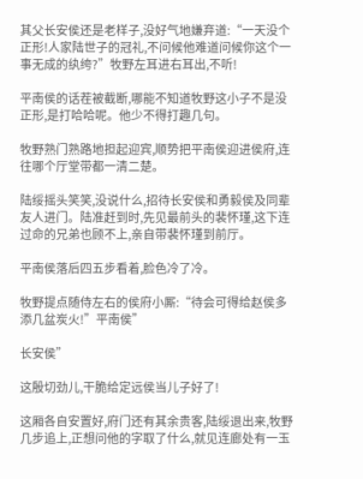其父长安侯还是老样子,没好气地嫌弃道:“一天没个正形!人家陆世子的冠礼,不问候他难道问候你这个一事无成的纨绔?”牧野左耳进右耳出,不听!

平南侯的话茬被截断,哪能不知道牧野这小子不是没正形,是打哈哈呢。他少不得打趣几句。

牧野熟门熟路地担起迎宾,顺势把平南侯迎进侯府,连往哪个厅堂带都一清二楚。

陆绥摇头笑笑,没说什么,招待长安侯和勇毅侯及同辈友人进门。陆准赶到时,先见最前头的裴怀瑾,这下连过命的兄弟也顾不上,亲自带裴怀瑾到前厅。

平南侯落后四五步看着,脸色冷了冷。

牧野提点随侍左右的侯府小厮:“待会可得给赵侯多添几盆炭火!”平南侯”

长安侯”

这殷切劲儿,干脆给定远侯当儿子好了!

这厢各自安置好,府门还有其余贵客,陆绥退出来,牧野几步追上,正想问他的字取了什么,就见连廊处有一玉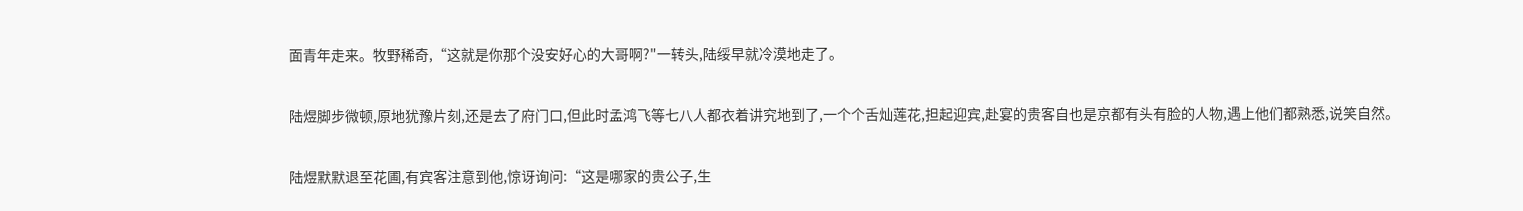面青年走来。牧野稀奇,“这就是你那个没安好心的大哥啊?"一转头,陆绥早就冷漠地走了。

陆煜脚步微顿,原地犹豫片刻,还是去了府门口,但此时孟鸿飞等七八人都衣着讲究地到了,一个个舌灿莲花,担起迎宾,赴宴的贵客自也是京都有头有脸的人物,遇上他们都熟悉,说笑自然。

陆煜默默退至花圃,有宾客注意到他,惊讶询问:“这是哪家的贵公子,生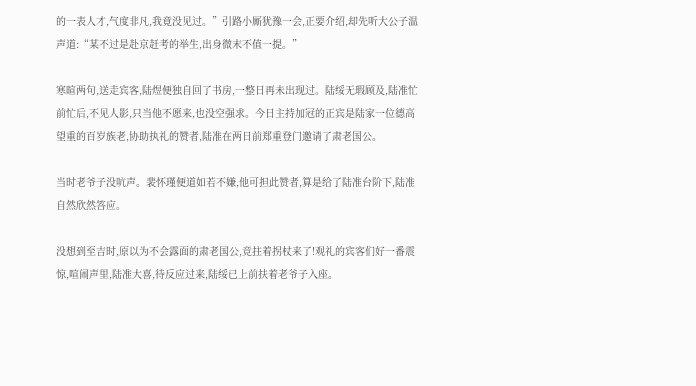的一表人才,气度非凡,我竟没见过。”引路小厮犹豫一会,正要介绍,却先听大公子温声道:“某不过是赴京赶考的举生,出身微末不值一提。”

寒暄两句,送走宾客,陆煜便独自回了书房,一整日再未出现过。陆绥无瑕顾及,陆准忙前忙后,不见人影,只当他不愿来,也没空强求。今日主持加冠的正宾是陆家一位德高望重的百岁族老,协助执礼的赞者,陆准在两日前郑重登门邀请了肃老国公。

当时老爷子没吭声。裴怀瑾便道如若不嫌,他可担此赞者,算是给了陆准台阶下,陆准自然欣然答应。

没想到至吉时,原以为不会露面的肃老国公,竞拄着拐杖来了!观礼的宾客们好一番震惊,喧闹声里,陆准大喜,待反应过来,陆绥已上前扶着老爷子入座。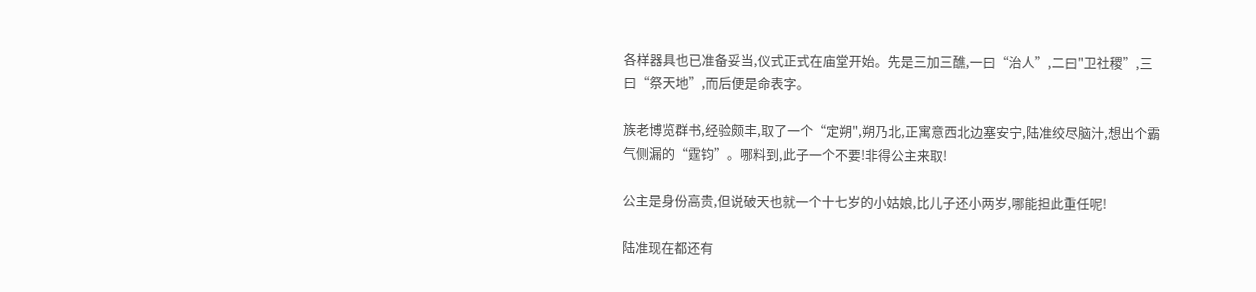各样器具也已准备妥当,仪式正式在庙堂开始。先是三加三醮,一曰“治人”,二曰"卫社稷”,三曰“祭天地”,而后便是命表字。

族老博览群书,经验颇丰,取了一个“定朔",朔乃北,正寓意西北边塞安宁,陆准绞尽脑汁,想出个霸气侧漏的“霆钧”。哪料到,此子一个不要!非得公主来取!

公主是身份高贵,但说破天也就一个十七岁的小姑娘,比儿子还小两岁,哪能担此重任呢!

陆准现在都还有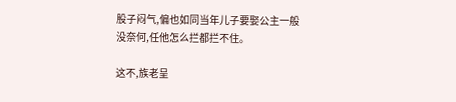股子闷气,偏也如同当年儿子要娶公主一般没奈何,任他怎么拦都拦不住。

这不,族老呈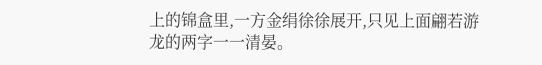上的锦盒里,一方金绢徐徐展开,只见上面翩若游龙的两字一一清晏。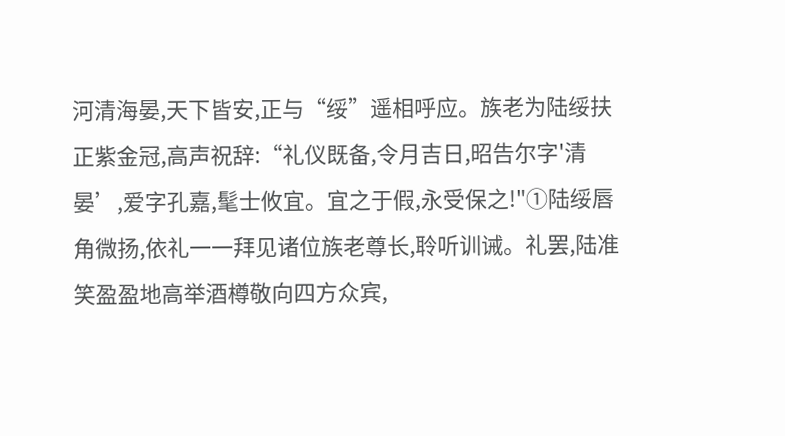河清海晏,天下皆安,正与“绥”遥相呼应。族老为陆绥扶正紫金冠,高声祝辞:“礼仪既备,令月吉日,昭告尔字'清晏’,爱字孔嘉,髦士攸宜。宜之于假,永受保之!"①陆绥唇角微扬,依礼一一拜见诸位族老尊长,聆听训诫。礼罢,陆准笑盈盈地高举酒樽敬向四方众宾,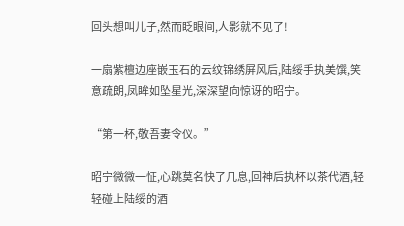回头想叫儿子,然而眨眼间,人影就不见了!

一扇紫檀边座嵌玉石的云纹锦绣屏风后,陆绥手执美馔,笑意疏朗,凤眸如坠星光,深深望向惊讶的昭宁。

“第一杯,敬吾妻令仪。”

昭宁微微一怔,心跳莫名快了几息,回神后执杯以茶代酒,轻轻碰上陆绥的酒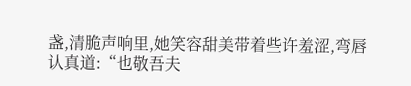盏,清脆声响里,她笑容甜美带着些许羞涩,弯唇认真道:“也敬吾夫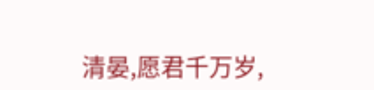清晏,愿君千万岁,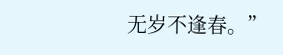无岁不逢春。”